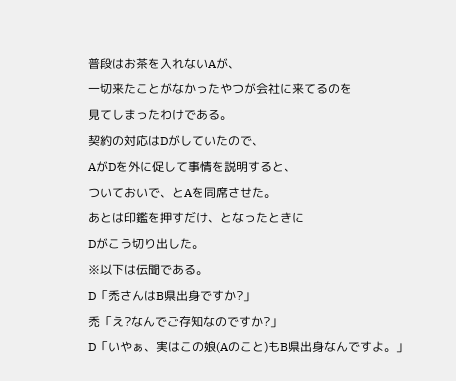普段はお茶を入れないAが、
一切来たことがなかったやつが会社に来てるのを
見てしまったわけである。
契約の対応はDがしていたので、
AがDを外に促して事情を説明すると、
ついておいで、とAを同席させた。
あとは印鑑を押すだけ、となったときに
Dがこう切り出した。
※以下は伝聞である。
D「禿さんはB県出身ですか?」
禿「え?なんでご存知なのですか?」
D「いやぁ、実はこの娘(Aのこと)もB県出身なんですよ。」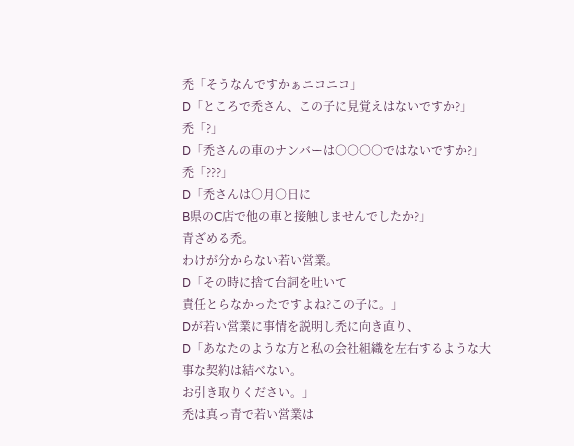禿「そうなんですかぁニコニコ」
D「ところで禿さん、この子に見覚えはないですか?」
禿「?」
D「禿さんの車のナンバーは○○○○ではないですか?」
禿「???」
D「禿さんは○月○日に
B県のC店で他の車と接触しませんでしたか?」
青ざめる禿。
わけが分からない若い営業。
D「その時に捨て台詞を吐いて
責任とらなかったですよね?この子に。」
Dが若い営業に事情を説明し禿に向き直り、
D「あなたのような方と私の会社組織を左右するような大事な契約は結べない。
お引き取りください。」
禿は真っ青で若い営業は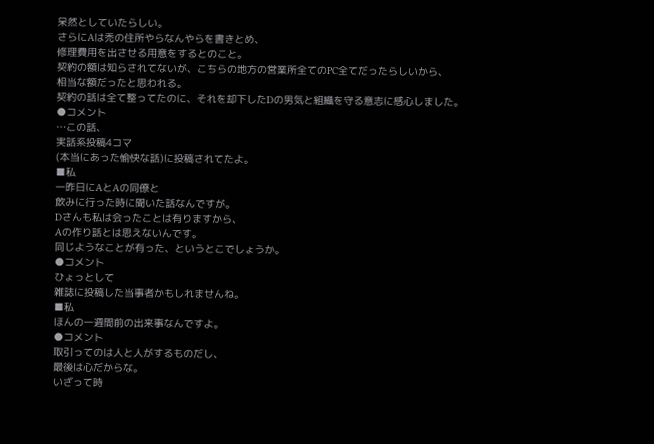呆然としていたらしい。
さらにAは禿の住所やらなんやらを書きとめ、
修理費用を出させる用意をするとのこと。
契約の額は知らされてないが、こちらの地方の営業所全てのPC全てだったらしいから、
相当な額だったと思われる。
契約の話は全て整ってたのに、それを却下したDの男気と組織を守る意志に感心しました。
●コメント
…この話、
実話系投稿4コマ
(本当にあった愉快な話)に投稿されてたよ。
■私
一昨日にAとAの同僚と
飲みに行った時に聞いた話なんですが。
Dさんも私は会ったことは有りますから、
Aの作り話とは思えないんです。
同じようなことが有った、というとこでしょうか。
●コメント
ひょっとして
雑誌に投稿した当事者かもしれませんね。
■私
ほんの一週間前の出来事なんですよ。
●コメント
取引ってのは人と人がするものだし、
最後は心だからな。
いざって時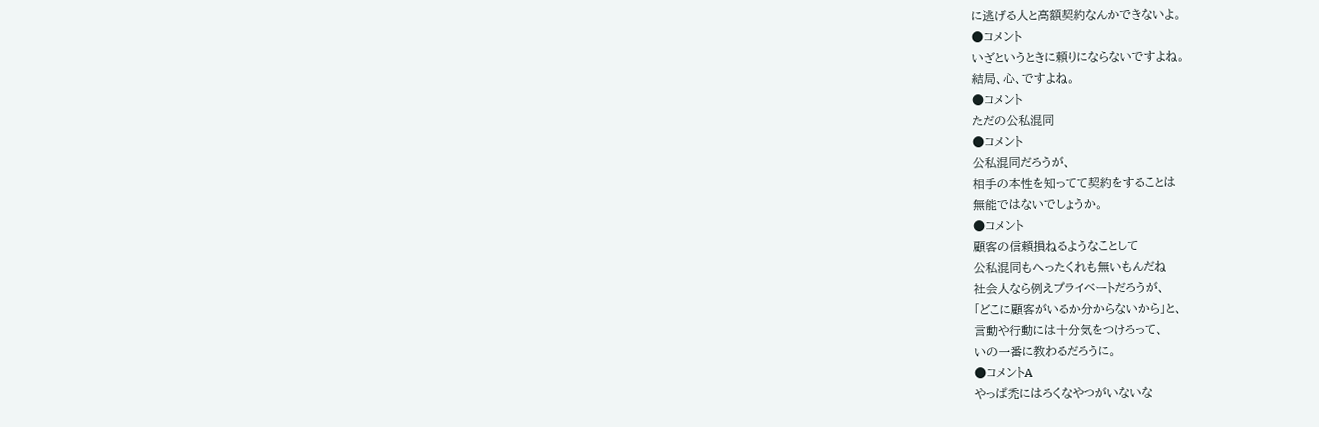に逃げる人と高額契約なんかできないよ。
●コメント
いざというときに頼りにならないですよね。
結局、心、ですよね。
●コメント
ただの公私混同
●コメント
公私混同だろうが、
相手の本性を知ってて契約をすることは
無能ではないでしょうか。
●コメント
顧客の信頼損ねるようなことして
公私混同もへったくれも無いもんだね
社会人なら例えプライベートだろうが、
「どこに顧客がいるか分からないから」と、
言動や行動には十分気をつけろって、
いの一番に教わるだろうに。
●コメントA
やっぱ禿にはろくなやつがいないな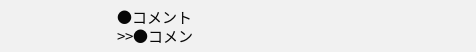●コメント
>>●コメン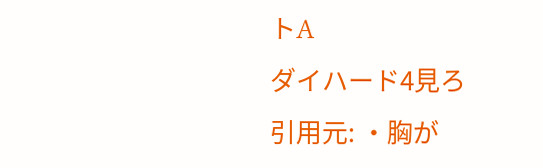トA
ダイハード4見ろ
引用元: ・胸が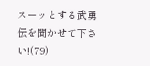スーッとする武勇伝を聞かせて下さい!(79)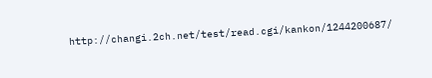http://changi.2ch.net/test/read.cgi/kankon/1244200687/